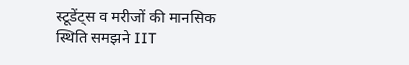स्टूडेंट्स व मरीजों की मानसिक स्थिति समझने IIT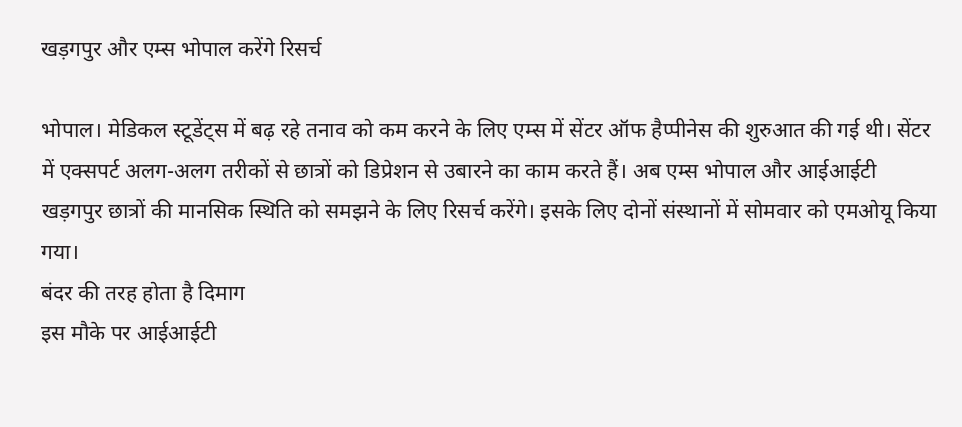खड़गपुर और एम्स भोपाल करेंगे रिसर्च

भोपाल। मेडिकल स्टूडेंट्स में बढ़ रहे तनाव को कम करने के लिए एम्स में सेंटर ऑफ हैप्पीनेस की शुरुआत की गई थी। सेंटर में एक्सपर्ट अलग-अलग तरीकों से छात्रों को डिप्रेशन से उबारने का काम करते हैं। अब एम्स भोपाल और आईआईटी खड़गपुर छात्रों की मानसिक स्थिति को समझने के लिए रिसर्च करेंगे। इसके लिए दोनों संस्थानों में सोमवार को एमओयू किया गया।
बंदर की तरह होता है दिमाग
इस मौके पर आईआईटी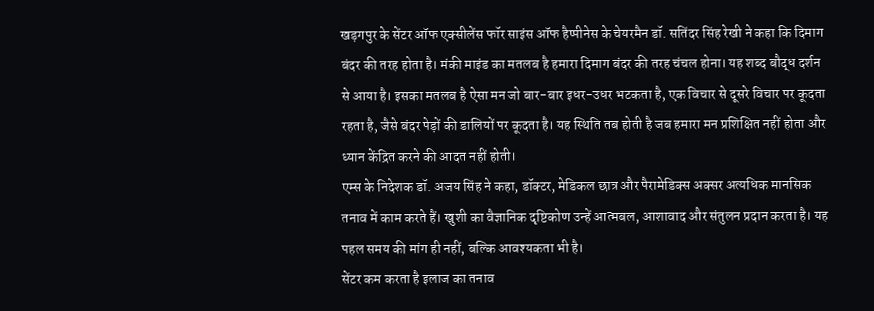खड़गपुर के सेंटर ऑफ एक्सीलेंस फॉर साइंस ऑफ हैप्पीनेस के चेयरमैन डॉ. सतिंदर सिंह रेखी ने कहा कि दिमाग बंदर की तरह होता है। मंकी माइंड का मतलब है हमारा दिमाग बंदर की तरह चंचल होना। यह शब्द बौद्ध दर्शन से आया है। इसका मतलब है ऐसा मन जो बार-बार इधर-उधर भटकता है, एक विचार से दूसरे विचार पर कूदता रहता है, जैसे बंदर पेड़ों की डालियों पर कूदता है। यह स्थिति तब होती है जब हमारा मन प्रशिक्षित नहीं होता और ध्यान केंद्रित करने की आदत नहीं होती।
एम्स के निदेशक डॉ. अजय सिंह ने कहा, डॉक्टर, मेडिकल छात्र और पैरामेडिक्स अक्सर अत्यधिक मानसिक तनाव में काम करते हैं। खुशी का वैज्ञानिक दृष्टिकोण उन्हें आत्मबल, आशावाद और संतुलन प्रदान करता है। यह पहल समय की मांग ही नहीं, बल्कि आवश्यकता भी है।
सेंटर कम करता है इलाज का तनाव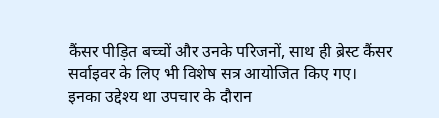कैंसर पीड़ित बच्चों और उनके परिजनों, साथ ही ब्रेस्ट कैंसर सर्वाइवर के लिए भी विशेष सत्र आयोजित किए गए। इनका उद्देश्य था उपचार के दौरान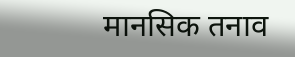मानसिक तनाव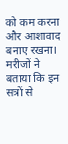को कम करना और आशावाद बनाए रखना। मरीजों ने बताया कि इन सत्रों से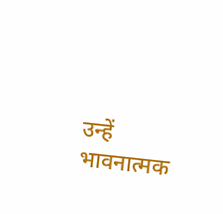उन्हें भावनात्मक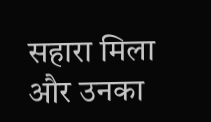सहारा मिला और उनका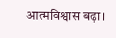आत्मविश्वास बढ़ा।